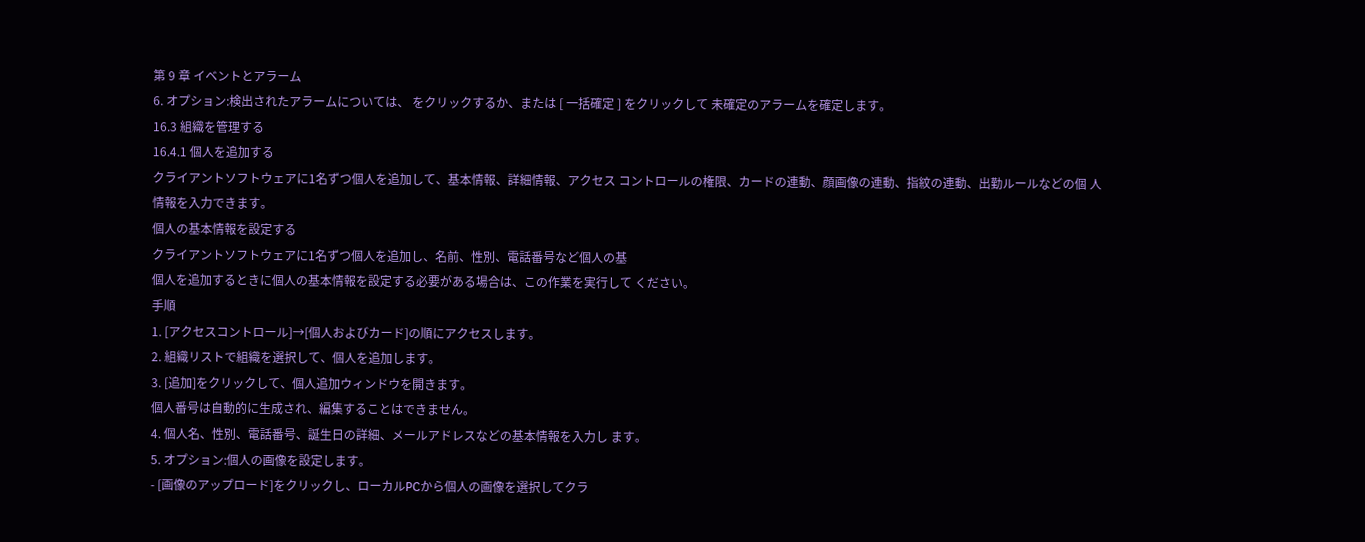第 9 章 イベントとアラーム
6. オプション:検出されたアラームについては、 をクリックするか、または [ 一括確定 ] をクリックして 未確定のアラームを確定します。
16.3 組織を管理する
16.4.1 個人を追加する
クライアントソフトウェアに1名ずつ個人を追加して、基本情報、詳細情報、アクセス コントロールの権限、カードの連動、顔画像の連動、指紋の連動、出勤ルールなどの個 人情報を入力できます。
個人の基本情報を設定する
クライアントソフトウェアに1名ずつ個人を追加し、名前、性別、電話番号など個人の基
個人を追加するときに個人の基本情報を設定する必要がある場合は、この作業を実行して ください。
手順
1. [アクセスコントロール]→[個人およびカード]の順にアクセスします。
2. 組織リストで組織を選択して、個人を追加します。
3. [追加]をクリックして、個人追加ウィンドウを開きます。
個人番号は自動的に生成され、編集することはできません。
4. 個人名、性別、電話番号、誕生日の詳細、メールアドレスなどの基本情報を入力し ます。
5. オプション:個人の画像を設定します。
- [画像のアップロード]をクリックし、ローカルPCから個人の画像を選択してクラ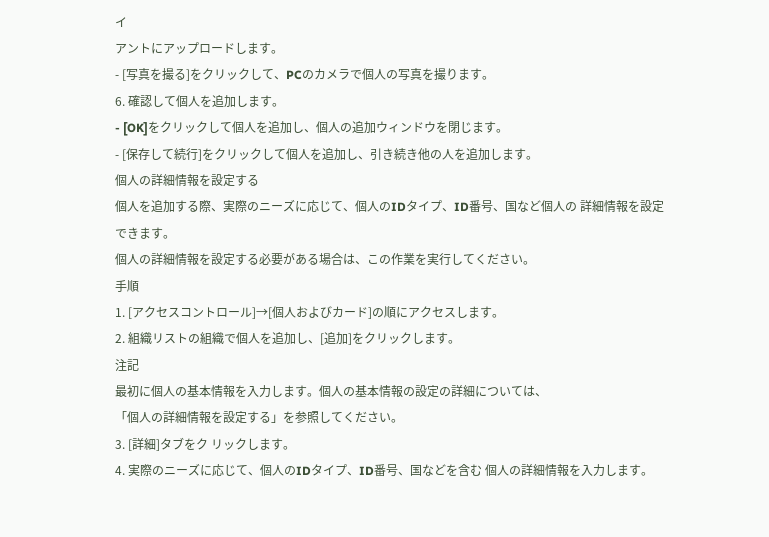イ
アントにアップロードします。
- [写真を撮る]をクリックして、PCのカメラで個人の写真を撮ります。
6. 確認して個人を追加します。
- [OK]をクリックして個人を追加し、個人の追加ウィンドウを閉じます。
- [保存して続行]をクリックして個人を追加し、引き続き他の人を追加します。
個人の詳細情報を設定する
個人を追加する際、実際のニーズに応じて、個人のIDタイプ、ID番号、国など個人の 詳細情報を設定できます。
個人の詳細情報を設定する必要がある場合は、この作業を実行してください。
手順
1. [アクセスコントロール]→[個人およびカード]の順にアクセスします。
2. 組織リストの組織で個人を追加し、[追加]をクリックします。
注記
最初に個人の基本情報を入力します。個人の基本情報の設定の詳細については、
「個人の詳細情報を設定する」を参照してください。
3. [詳細]タブをク リックします。
4. 実際のニーズに応じて、個人のIDタイプ、ID番号、国などを含む 個人の詳細情報を入力します。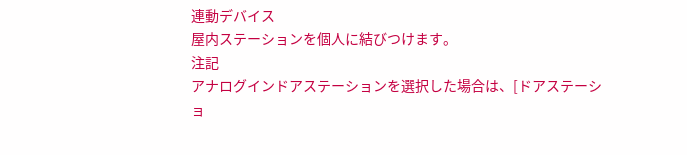連動デバイス
屋内ステーションを個人に結びつけます。
注記
アナログインドアステーションを選択した場合は、[ドアステーショ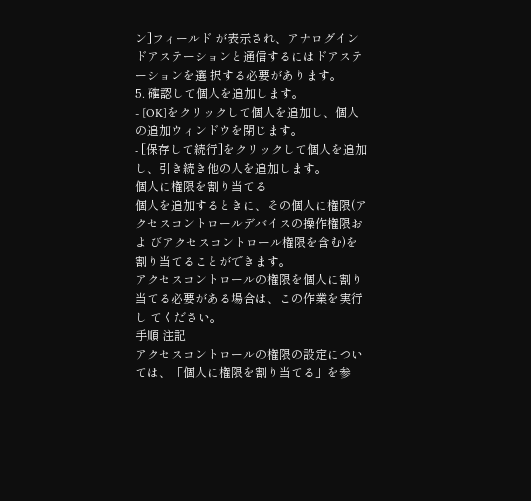ン]フィールド が表示され、アナログインドアステーションと通信するにはドアステーションを選 択する必要があります。
5. 確認して個人を追加します。
- [OK]をクリックして個人を追加し、個人の追加ウィンドウを閉じます。
- [保存して続行]をクリックして個人を追加し、引き続き他の人を追加します。
個人に権限を割り当てる
個人を追加するときに、その個人に権限(アクセスコントロールデバイスの操作権限およ びアクセスコントロール権限を含む)を割り当てることができます。
アクセスコントロールの権限を個人に割り当てる必要がある場合は、この作業を実行し てください。
手順 注記
アクセスコントロールの権限の設定については、「個人に権限を割り当てる」を参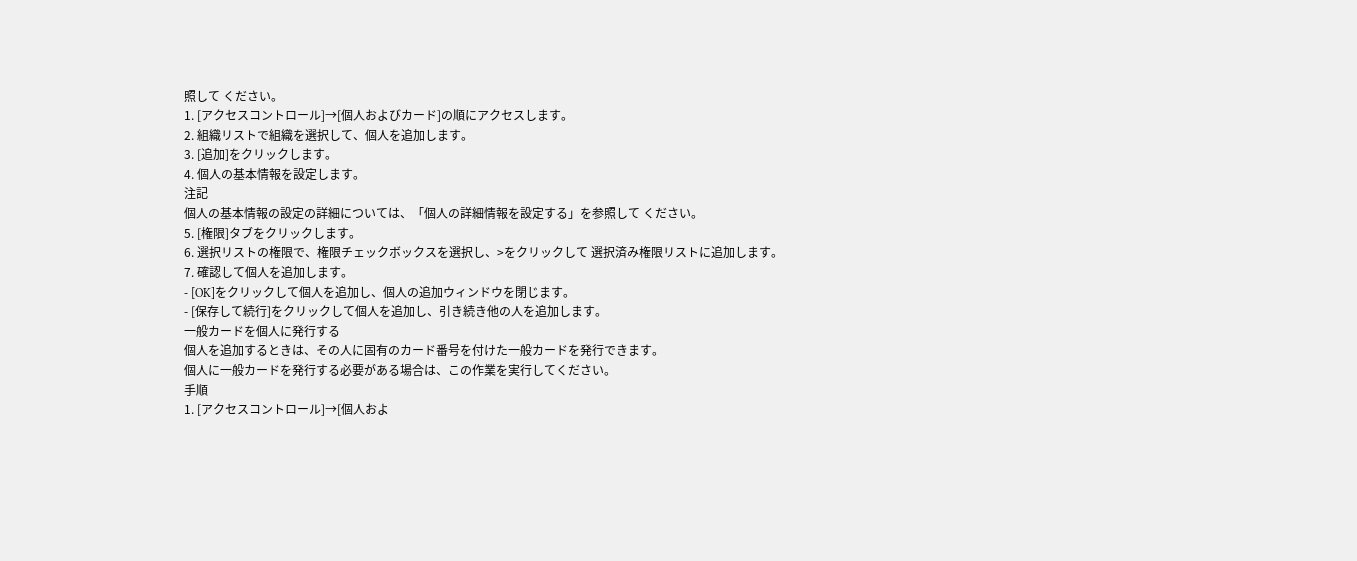照して ください。
1. [アクセスコントロール]→[個人およびカード]の順にアクセスします。
2. 組織リストで組織を選択して、個人を追加します。
3. [追加]をクリックします。
4. 個人の基本情報を設定します。
注記
個人の基本情報の設定の詳細については、「個人の詳細情報を設定する」を参照して ください。
5. [権限]タブをクリックします。
6. 選択リストの権限で、権限チェックボックスを選択し、>をクリックして 選択済み権限リストに追加します。
7. 確認して個人を追加します。
- [OK]をクリックして個人を追加し、個人の追加ウィンドウを閉じます。
- [保存して続行]をクリックして個人を追加し、引き続き他の人を追加します。
一般カードを個人に発行する
個人を追加するときは、その人に固有のカード番号を付けた一般カードを発行できます。
個人に一般カードを発行する必要がある場合は、この作業を実行してください。
手順
1. [アクセスコントロール]→[個人およ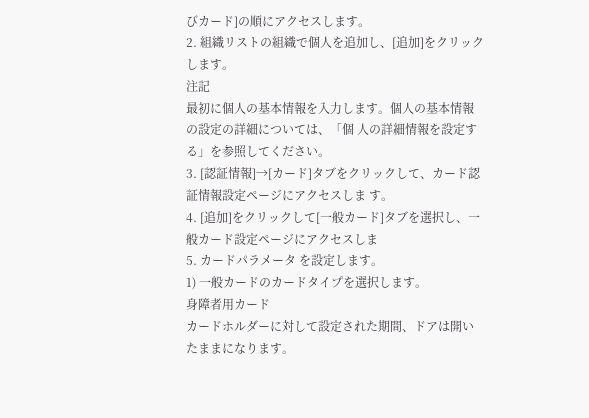びカード]の順にアクセスします。
2. 組織リストの組織で個人を追加し、[追加]をクリックします。
注記
最初に個人の基本情報を入力します。個人の基本情報の設定の詳細については、「個 人の詳細情報を設定する」を参照してください。
3. [認証情報]→[カード]タブをクリックして、カード認証情報設定ページにアクセスしま す。
4. [追加]をクリックして[一般カード]タブを選択し、一般カード設定ページにアクセスしま
5. カードパラメータ を設定します。
1) 一般カードのカードタイプを選択します。
身障者用カード
カードホルダーに対して設定された期間、ドアは開いたままになります。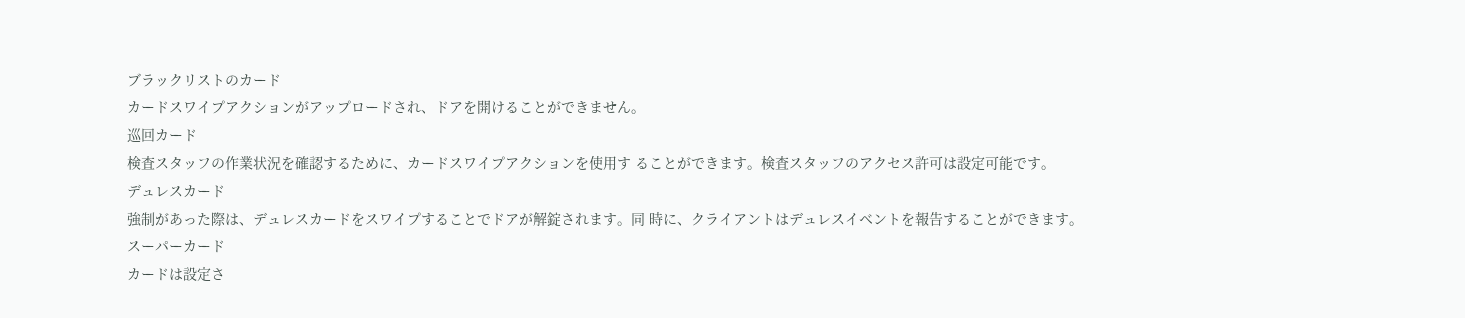ブラックリストのカード
カードスワイプアクションがアップロードされ、ドアを開けることができません。
巡回カード
検査スタッフの作業状況を確認するために、カードスワイプアクションを使用す ることができます。検査スタッフのアクセス許可は設定可能です。
デュレスカード
強制があった際は、デュレスカードをスワイプすることでドアが解錠されます。同 時に、クライアントはデュレスイベントを報告することができます。
スーパーカード
カードは設定さ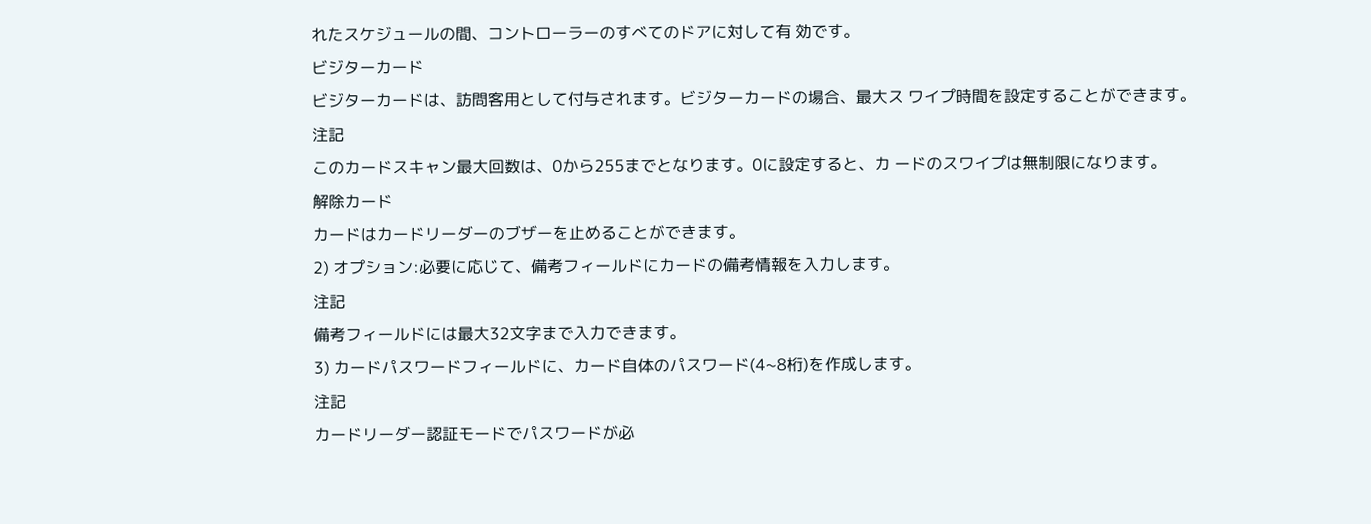れたスケジュールの間、コントローラーのすべてのドアに対して有 効です。
ビジターカード
ビジターカードは、訪問客用として付与されます。ビジターカードの場合、最大ス ワイプ時間を設定することができます。
注記
このカードスキャン最大回数は、0から255までとなります。0に設定すると、カ ードのスワイプは無制限になります。
解除カード
カードはカードリーダーのブザーを止めることができます。
2) オプション:必要に応じて、備考フィールドにカードの備考情報を入力します。
注記
備考フィールドには最大32文字まで入力できます。
3) カードパスワードフィールドに、カード自体のパスワード(4~8桁)を作成します。
注記
カードリーダー認証モードでパスワードが必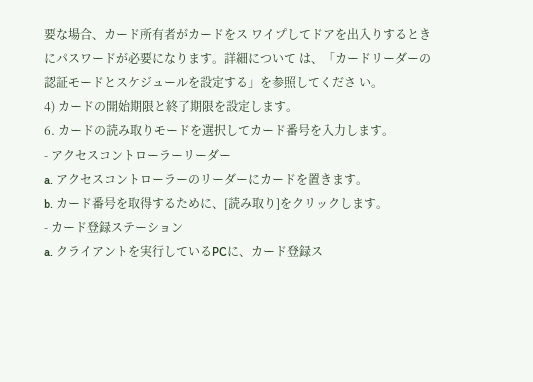要な場合、カード所有者がカードをス ワイプしてドアを出入りするときにパスワードが必要になります。詳細について は、「カードリーダーの認証モードとスケジュールを設定する」を参照してくださ い。
4) カードの開始期限と終了期限を設定します。
6. カードの読み取りモードを選択してカード番号を入力します。
- アクセスコントローラーリーダー
a. アクセスコントローラーのリーダーにカードを置きます。
b. カード番号を取得するために、[読み取り]をクリックします。
- カード登録ステーション
a. クライアントを実行しているPCに、カード登録ス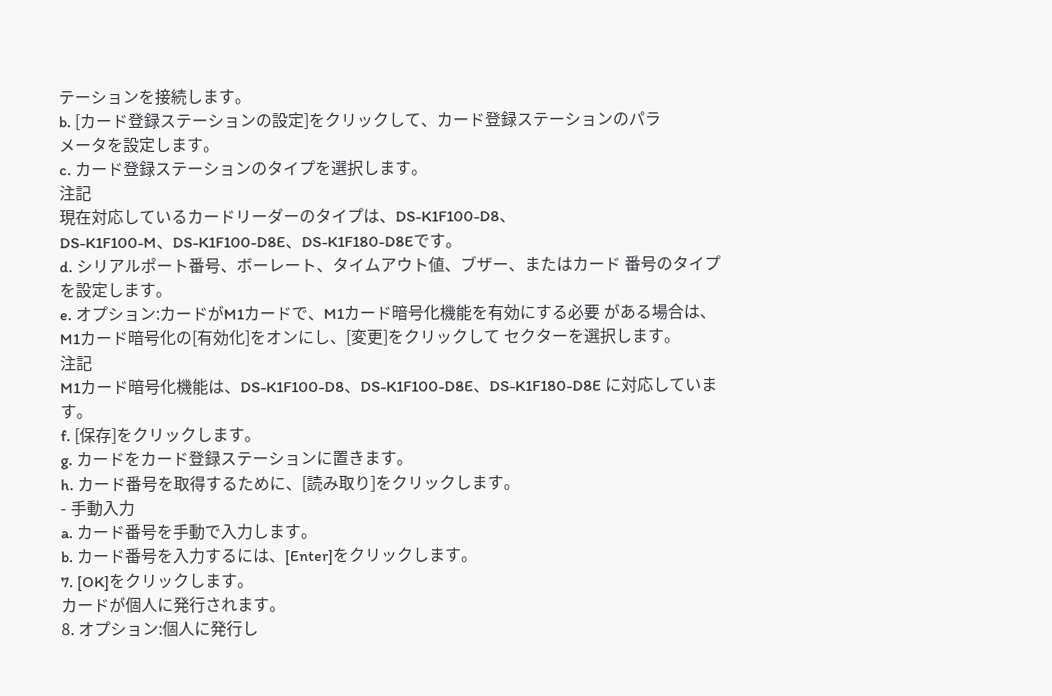テーションを接続します。
b. [カード登録ステーションの設定]をクリックして、カード登録ステーションのパラ
メータを設定します。
c. カード登録ステーションのタイプを選択します。
注記
現在対応しているカードリーダーのタイプは、DS-K1F100-D8、
DS-K1F100-M、DS-K1F100-D8E、DS-K1F180-D8Eです。
d. シリアルポート番号、ボーレート、タイムアウト値、ブザー、またはカード 番号のタイプを設定します。
e. オプション:カードがM1カードで、M1カード暗号化機能を有効にする必要 がある場合は、M1カード暗号化の[有効化]をオンにし、[変更]をクリックして セクターを選択します。
注記
M1カード暗号化機能は、DS-K1F100-D8、DS-K1F100-D8E、DS-K1F180-D8E に対応しています。
f. [保存]をクリックします。
g. カードをカード登録ステーションに置きます。
h. カード番号を取得するために、[読み取り]をクリックします。
- 手動入力
a. カード番号を手動で入力します。
b. カード番号を入力するには、[Enter]をクリックします。
7. [OK]をクリックします。
カードが個人に発行されます。
8. オプション:個人に発行し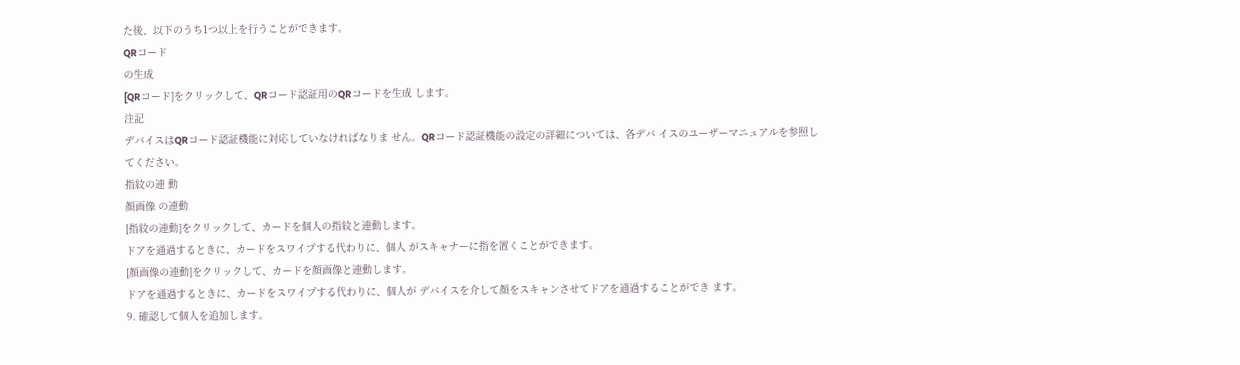た後、以下のうち1つ以上を行うことができます。
QRコード
の生成
[QRコード]をクリックして、QRコード認証用のQRコードを生成 します。
注記
デバイスはQRコード認証機能に対応していなければなりま せん。QRコード認証機能の設定の詳細については、各デバ イスのユーザーマニュアルを参照してください。
指紋の連 動
顔画像 の連動
[指紋の連動]をクリックして、カードを個人の指紋と連動します。
ドアを通過するときに、カードをスワイプする代わりに、個人 がスキャナーに指を置くことができます。
[顔画像の連動]をクリックして、カードを顔画像と連動します。
ドアを通過するときに、カードをスワイプする代わりに、個人が デバイスを介して顔をスキャンさせてドアを通過することができ ます。
9. 確認して個人を追加します。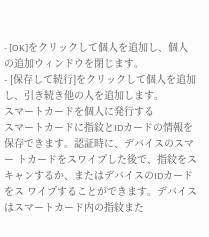- [OK]をクリックして個人を追加し、個人の追加ウィンドウを閉じます。
- [保存して続行]をクリックして個人を追加し、引き続き他の人を追加します。
スマートカードを個人に発行する
スマートカードに指紋とIDカードの情報を保存できます。認証時に、デバイスのスマー トカードをスワイプした後で、指紋をスキャンするか、またはデバイスのIDカードをス ワイプすることができます。デバイスはスマートカード内の指紋また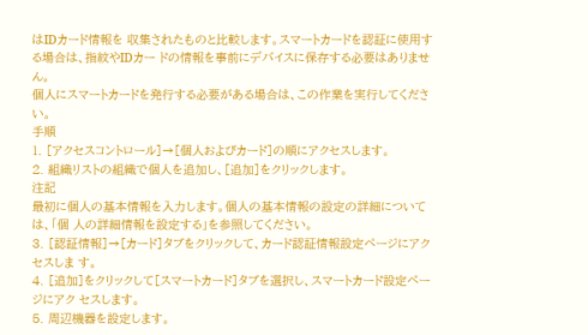はIDカード情報を 収集されたものと比較します。スマートカードを認証に使用する場合は、指紋やIDカー ドの情報を事前にデバイスに保存する必要はありません。
個人にスマートカードを発行する必要がある場合は、この作業を実行してください。
手順
1. [アクセスコントロール]→[個人およびカード]の順にアクセスします。
2. 組織リストの組織で個人を追加し、[追加]をクリックします。
注記
最初に個人の基本情報を入力します。個人の基本情報の設定の詳細については、「個 人の詳細情報を設定する」を参照してください。
3. [認証情報]→[カード]タブをクリックして、カード認証情報設定ページにアクセスしま す。
4. [追加]をクリックして[スマートカード]タブを選択し、スマートカード設定ページにアク セスします。
5. 周辺機器を設定します。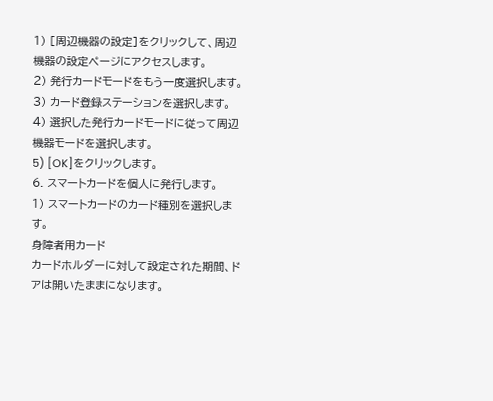1) [周辺機器の設定]をクリックして、周辺機器の設定ページにアクセスします。
2) 発行カードモードをもう一度選択します。
3) カード登録ステーションを選択します。
4) 選択した発行カードモードに従って周辺機器モードを選択します。
5) [OK]をクリックします。
6. スマートカードを個人に発行します。
1) スマートカードのカード種別を選択します。
身障者用カード
カードホルダーに対して設定された期間、ドアは開いたままになります。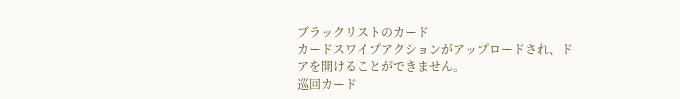ブラックリストのカード
カードスワイプアクションがアップロードされ、ドアを開けることができません。
巡回カード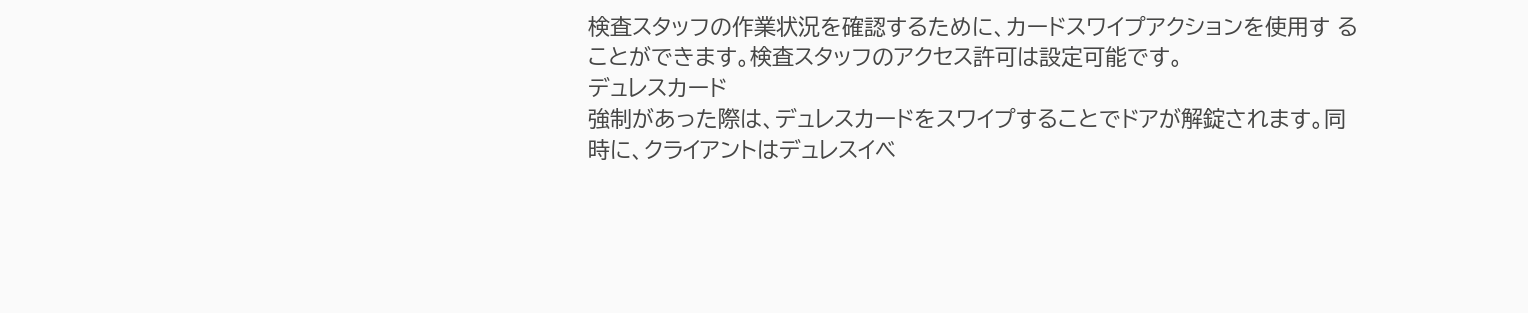検査スタッフの作業状況を確認するために、カードスワイプアクションを使用す ることができます。検査スタッフのアクセス許可は設定可能です。
デュレスカード
強制があった際は、デュレスカードをスワイプすることでドアが解錠されます。同 時に、クライアントはデュレスイベ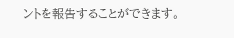ントを報告することができます。